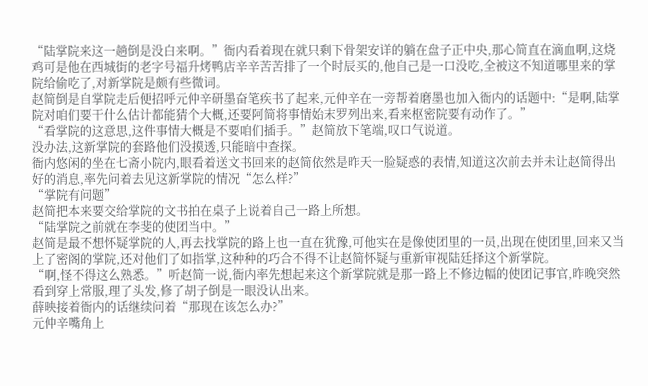“陆掌院来这一趟倒是没白来啊。”衙内看着现在就只剩下骨架安详的躺在盘子正中央,那心简直在滴血啊,这烧鸡可是他在西城街的老字号福升烤鸭店辛辛苦苦排了一个时辰买的,他自己是一口没吃,全被这不知道哪里来的掌院给偷吃了,对新掌院是颇有些微词。
赵简倒是自掌院走后便招呼元仲辛研墨奋笔疾书了起来,元仲辛在一旁帮着磨墨也加入衙内的话题中:“是啊,陆掌院对咱们要干什么估计都能猜个大概,还要阿简将事情始末罗列出来,看来枢密院要有动作了。”
“看掌院的这意思,这件事情大概是不要咱们插手。”赵简放下笔端,叹口气说道。
没办法,这新掌院的套路他们没摸透,只能暗中查探。
衙内悠闲的坐在七斋小院内,眼看着送文书回来的赵简依然是昨天一脸疑惑的表情,知道这次前去并未让赵简得出好的消息,率先问着去见这新掌院的情况“怎么样?”
“掌院有问题”
赵简把本来要交给掌院的文书拍在桌子上说着自己一路上所想。
“陆掌院之前就在李斐的使团当中。”
赵简是最不想怀疑掌院的人,再去找掌院的路上也一直在犹豫,可他实在是像使团里的一员,出现在使团里,回来又当上了密阁的掌院,还对他们了如指掌,这种种的巧合不得不让赵简怀疑与重新审视陆廷择这个新掌院。
“啊,怪不得这么熟悉。”听赵简一说,衙内率先想起来这个新掌院就是那一路上不修边幅的使团记事官,昨晚突然看到穿上常服,理了头发,修了胡子倒是一眼没认出来。
薛映接着衙内的话继续问着“那现在该怎么办?”
元仲辛嘴角上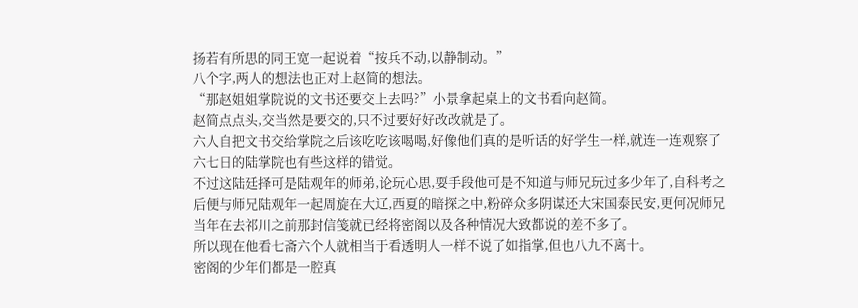扬若有所思的同王宽一起说着“按兵不动,以静制动。”
八个字,两人的想法也正对上赵简的想法。
“那赵姐姐掌院说的文书还要交上去吗?”小景拿起桌上的文书看向赵简。
赵简点点头,交当然是要交的,只不过要好好改改就是了。
六人自把文书交给掌院之后该吃吃该喝喝,好像他们真的是听话的好学生一样,就连一连观察了六七日的陆掌院也有些这样的错觉。
不过这陆廷择可是陆观年的师弟,论玩心思,耍手段他可是不知道与师兄玩过多少年了,自科考之后便与师兄陆观年一起周旋在大辽,西夏的暗探之中,粉碎众多阴谋还大宋国泰民安,更何况师兄当年在去祁川之前那封信笺就已经将密阁以及各种情况大致都说的差不多了。
所以现在他看七斋六个人就相当于看透明人一样不说了如指掌,但也八九不离十。
密阁的少年们都是一腔真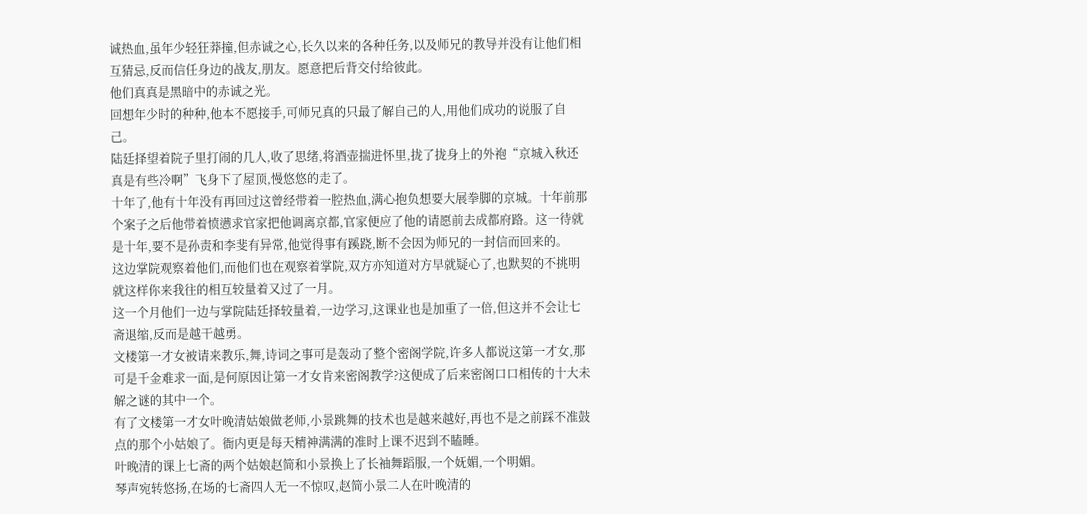诚热血,虽年少轻狂莽撞,但赤诚之心,长久以来的各种任务,以及师兄的教导并没有让他们相互猜忌,反而信任身边的战友,朋友。愿意把后背交付给彼此。
他们真真是黑暗中的赤诚之光。
回想年少时的种种,他本不愿接手,可师兄真的只最了解自己的人,用他们成功的说服了自己。
陆廷择望着院子里打闹的几人,收了思绪,将酒壶揣进怀里,拢了拢身上的外袍“京城入秋还真是有些冷啊”飞身下了屋顶,慢悠悠的走了。
十年了,他有十年没有再回过这曾经带着一腔热血,满心抱负想要大展拳脚的京城。十年前那个案子之后他带着愤懑求官家把他调离京都,官家便应了他的请愿前去成都府路。这一待就是十年,要不是孙责和李斐有异常,他觉得事有蹊跷,断不会因为师兄的一封信而回来的。
这边掌院观察着他们,而他们也在观察着掌院,双方亦知道对方早就疑心了,也默契的不挑明就这样你来我往的相互较量着又过了一月。
这一个月他们一边与掌院陆廷择较量着,一边学习,这课业也是加重了一倍,但这并不会让七斋退缩,反而是越干越勇。
文楼第一才女被请来教乐,舞,诗词之事可是轰动了整个密阁学院,许多人都说这第一才女,那可是千金难求一面,是何原因让第一才女肯来密阁教学?这便成了后来密阁口口相传的十大未解之谜的其中一个。
有了文楼第一才女叶晚清姑娘做老师,小景跳舞的技术也是越来越好,再也不是之前踩不准鼓点的那个小姑娘了。衙内更是每天精神满满的准时上课不迟到不瞌睡。
叶晚清的课上七斋的两个姑娘赵简和小景换上了长袖舞蹈服,一个妩媚,一个明媚。
琴声宛转悠扬,在场的七斋四人无一不惊叹,赵简小景二人在叶晚清的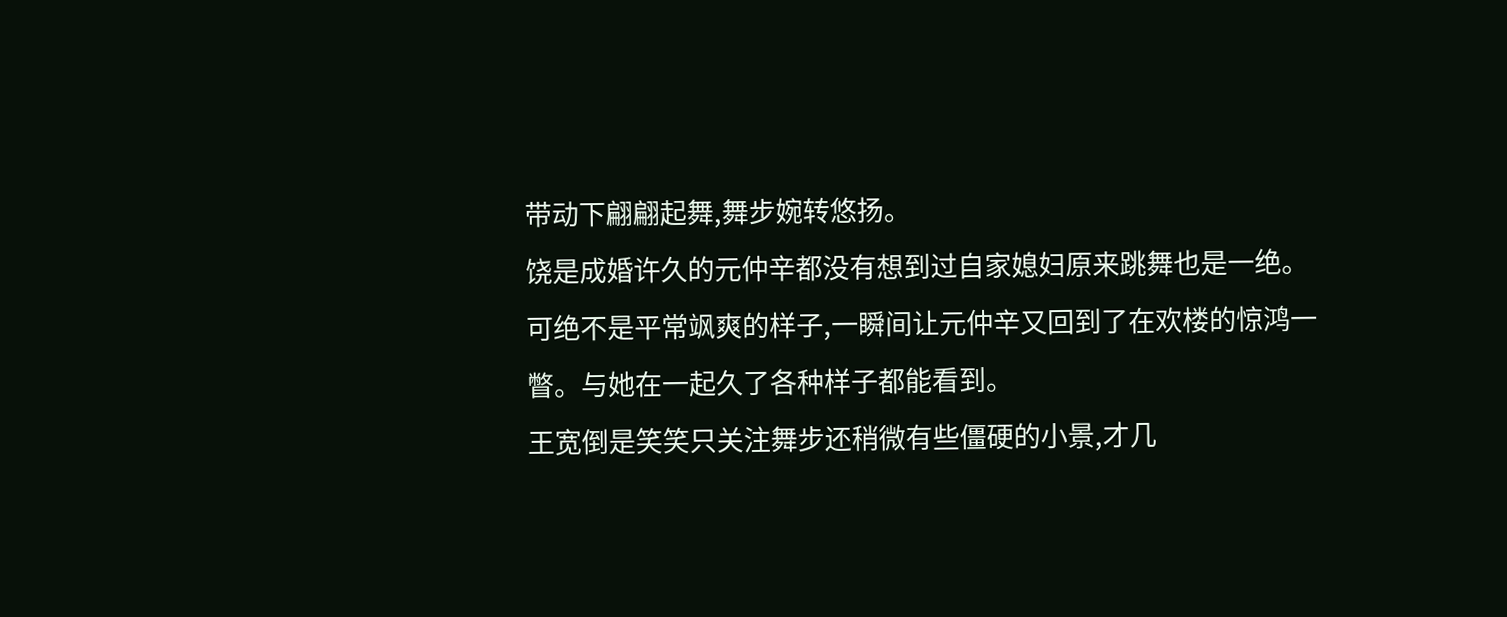带动下翩翩起舞,舞步婉转悠扬。
饶是成婚许久的元仲辛都没有想到过自家媳妇原来跳舞也是一绝。可绝不是平常飒爽的样子,一瞬间让元仲辛又回到了在欢楼的惊鸿一瞥。与她在一起久了各种样子都能看到。
王宽倒是笑笑只关注舞步还稍微有些僵硬的小景,才几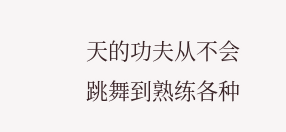天的功夫从不会跳舞到熟练各种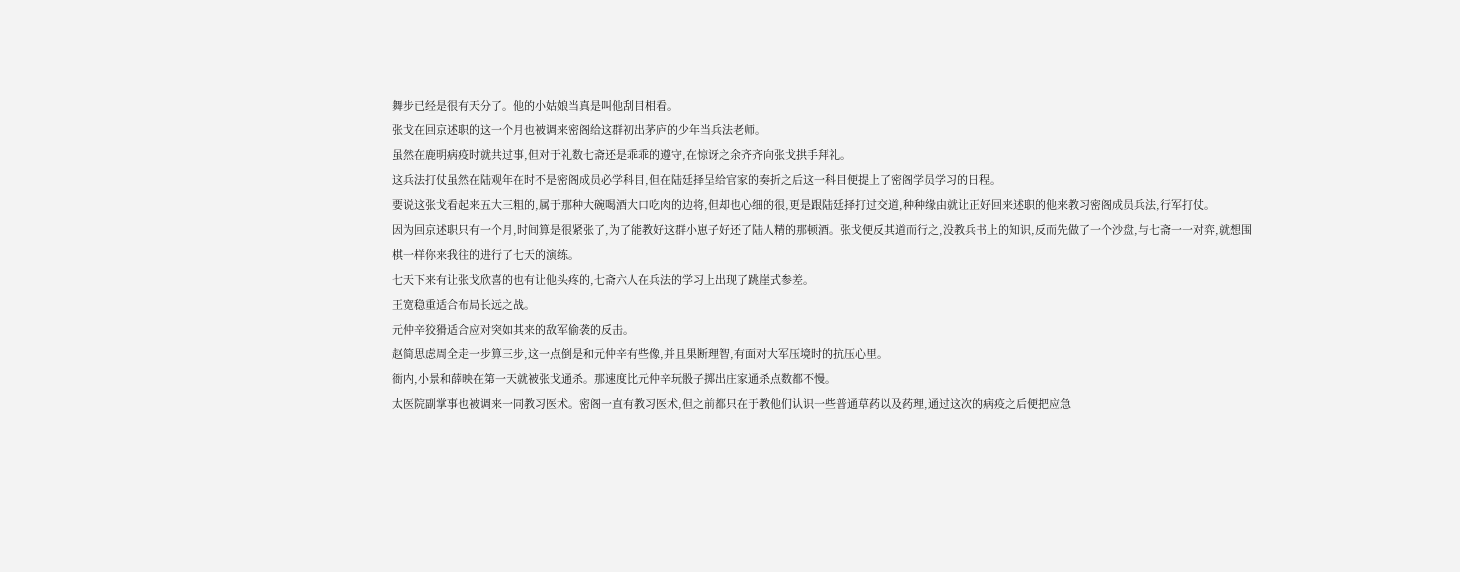舞步已经是很有天分了。他的小姑娘当真是叫他刮目相看。
张戈在回京述职的这一个月也被调来密阁给这群初出茅庐的少年当兵法老师。
虽然在鹿明病疫时就共过事,但对于礼数七斋还是乖乖的遵守,在惊讶之余齐齐向张戈拱手拜礼。
这兵法打仗虽然在陆观年在时不是密阁成员必学科目,但在陆廷择呈给官家的奏折之后这一科目便提上了密阁学员学习的日程。
要说这张戈看起来五大三粗的,属于那种大碗喝酒大口吃肉的边将,但却也心细的很,更是跟陆廷择打过交道,种种缘由就让正好回来述职的他来教习密阁成员兵法,行军打仗。
因为回京述职只有一个月,时间算是很紧张了,为了能教好这群小崽子好还了陆人精的那顿酒。张戈便反其道而行之,没教兵书上的知识,反而先做了一个沙盘,与七斋一一对弈,就想围棋一样你来我往的进行了七天的演练。
七天下来有让张戈欣喜的也有让他头疼的,七斋六人在兵法的学习上出现了跳崖式参差。
王宽稳重适合布局长远之战。
元仲辛狡猾适合应对突如其来的敌军偷袭的反击。
赵简思虑周全走一步算三步,这一点倒是和元仲辛有些像,并且果断理智,有面对大军压境时的抗压心里。
衙内,小景和薛映在第一天就被张戈通杀。那速度比元仲辛玩骰子掷出庄家通杀点数都不慢。
太医院副掌事也被调来一同教习医术。密阁一直有教习医术,但之前都只在于教他们认识一些普通草药以及药理,通过这次的病疫之后便把应急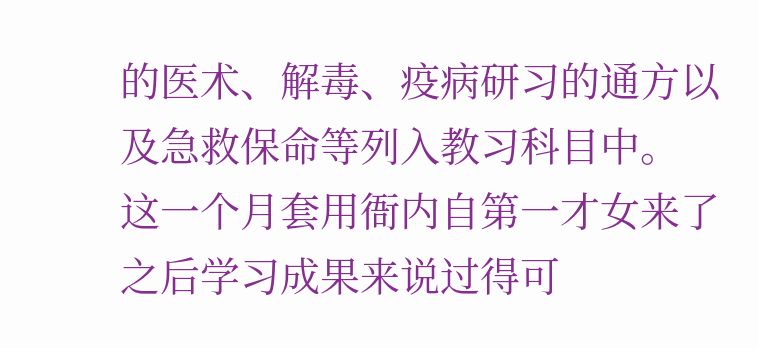的医术、解毒、疫病研习的通方以及急救保命等列入教习科目中。
这一个月套用衙内自第一才女来了之后学习成果来说过得可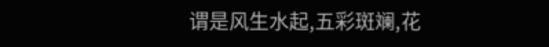谓是风生水起,五彩斑斓,花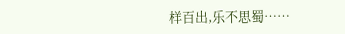样百出,乐不思蜀……